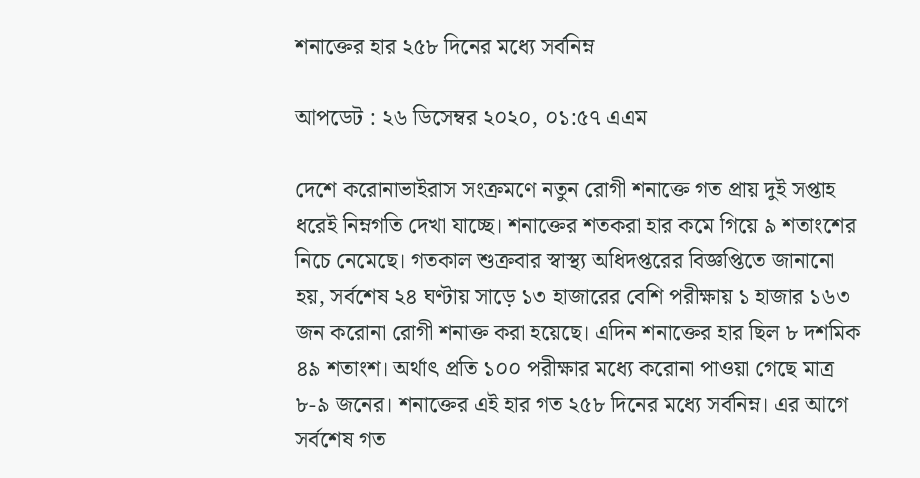শনাক্তের হার ২৫৮ দিনের মধ্যে সর্বনিম্ন

আপডেট : ২৬ ডিসেম্বর ২০২০, ০১:৫৭ এএম

দেশে করোনাভাইরাস সংক্রমণে নতুন রোগী শনাক্তে গত প্রায় দুই সপ্তাহ ধরেই নিম্নগতি দেখা যাচ্ছে। শনাক্তের শতকরা হার কমে গিয়ে ৯ শতাংশের নিচে নেমেছে। গতকাল শুক্রবার স্বাস্থ্য অধিদপ্তরের বিজ্ঞপ্তিতে জানানো হয়, সর্বশেষ ২৪ ঘণ্টায় সাড়ে ১৩ হাজারের বেশি পরীক্ষায় ১ হাজার ১৬৩ জন করোনা রোগী শনাক্ত করা হয়েছে। এদিন শনাক্তের হার ছিল ৮ দশমিক ৪৯ শতাংশ। অর্থাৎ প্রতি ১০০ পরীক্ষার মধ্যে করোনা পাওয়া গেছে মাত্র ৮-৯ জনের। শনাক্তের এই হার গত ২৫৮ দিনের মধ্যে সর্বনিম্ন। এর আগে সর্বশেষ গত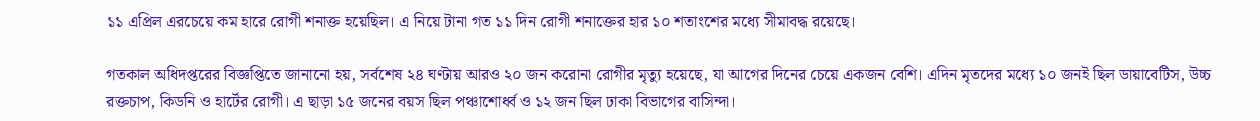১১ এপ্রিল এরচেয়ে কম হারে রোগী শনাক্ত হয়েছিল। এ নিয়ে টানা গত ১১ দিন রোগী শনাক্তের হার ১০ শতাংশের মধ্যে সীমাবদ্ধ রয়েছে।

গতকাল অধিদপ্তরের বিজ্ঞপ্তিতে জানানো হয়, সর্বশেষ ২৪ ঘণ্টায় আরও ২০ জন করোনা রোগীর মৃত্যু হয়েছে, যা আগের দিনের চেয়ে একজন বেশি। এদিন মৃতদের মধ্যে ১০ জনই ছিল ডায়াবেটিস, উচ্চ রক্তচাপ, কিডনি ও হার্টের রোগী। এ ছাড়া ১৫ জনের বয়স ছিল পঞ্চাশোর্ধ্ব ও ১২ জন ছিল ঢাকা বিভাগের বাসিন্দা।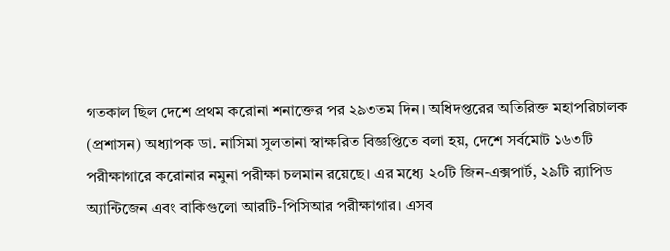গতকাল ছিল দেশে প্রথম করোনা শনাক্তের পর ২৯৩তম দিন। অধিদপ্তরের অতিরিক্ত মহাপরিচালক (প্রশাসন) অধ্যাপক ডা. নাসিমা সুলতানা স্বাক্ষরিত বিজ্ঞপ্তিতে বলা হয়, দেশে সর্বমোট ১৬৩টি পরীক্ষাগারে করোনার নমুনা পরীক্ষা চলমান রয়েছে। এর মধ্যে ২০টি জিন-এক্সপার্ট, ২৯টি র‌্যাপিড অ্যান্টিজেন এবং বাকিগুলো আরটি-পিসিআর পরীক্ষাগার। এসব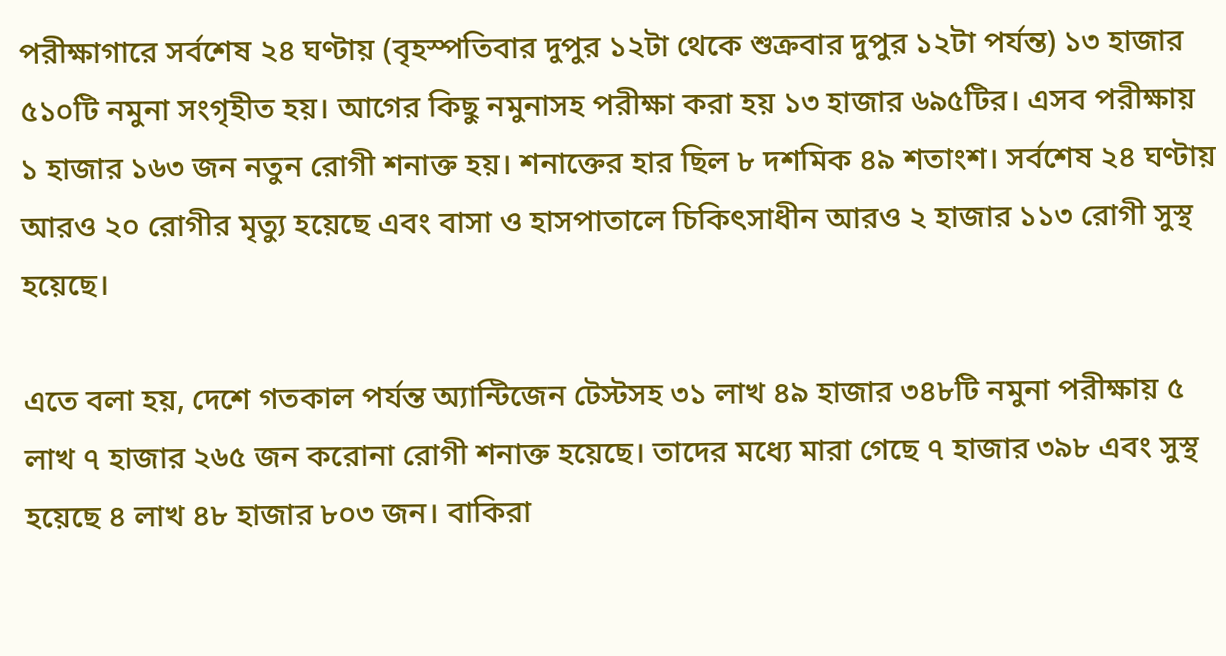পরীক্ষাগারে সর্বশেষ ২৪ ঘণ্টায় (বৃহস্পতিবার দুপুর ১২টা থেকে শুক্রবার দুপুর ১২টা পর্যন্ত) ১৩ হাজার ৫১০টি নমুনা সংগৃহীত হয়। আগের কিছু নমুনাসহ পরীক্ষা করা হয় ১৩ হাজার ৬৯৫টির। এসব পরীক্ষায় ১ হাজার ১৬৩ জন নতুন রোগী শনাক্ত হয়। শনাক্তের হার ছিল ৮ দশমিক ৪৯ শতাংশ। সর্বশেষ ২৪ ঘণ্টায় আরও ২০ রোগীর মৃত্যু হয়েছে এবং বাসা ও হাসপাতালে চিকিৎসাধীন আরও ২ হাজার ১১৩ রোগী সুস্থ হয়েছে।

এতে বলা হয়, দেশে গতকাল পর্যন্ত অ্যান্টিজেন টেস্টসহ ৩১ লাখ ৪৯ হাজার ৩৪৮টি নমুনা পরীক্ষায় ৫ লাখ ৭ হাজার ২৬৫ জন করোনা রোগী শনাক্ত হয়েছে। তাদের মধ্যে মারা গেছে ৭ হাজার ৩৯৮ এবং সুস্থ হয়েছে ৪ লাখ ৪৮ হাজার ৮০৩ জন। বাকিরা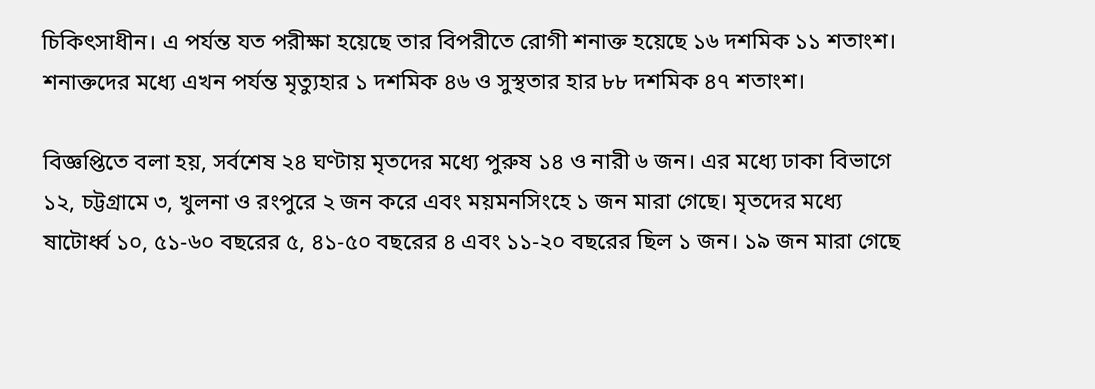চিকিৎসাধীন। এ পর্যন্ত যত পরীক্ষা হয়েছে তার বিপরীতে রোগী শনাক্ত হয়েছে ১৬ দশমিক ১১ শতাংশ। শনাক্তদের মধ্যে এখন পর্যন্ত মৃত্যুহার ১ দশমিক ৪৬ ও সুস্থতার হার ৮৮ দশমিক ৪৭ শতাংশ।

বিজ্ঞপ্তিতে বলা হয়, সর্বশেষ ২৪ ঘণ্টায় মৃতদের মধ্যে পুরুষ ১৪ ও নারী ৬ জন। এর মধ্যে ঢাকা বিভাগে ১২, চট্টগ্রামে ৩, খুলনা ও রংপুরে ২ জন করে এবং ময়মনসিংহে ১ জন মারা গেছে। মৃতদের মধ্যে ষাটোর্ধ্ব ১০, ৫১-৬০ বছরের ৫, ৪১-৫০ বছরের ৪ এবং ১১-২০ বছরের ছিল ১ জন। ১৯ জন মারা গেছে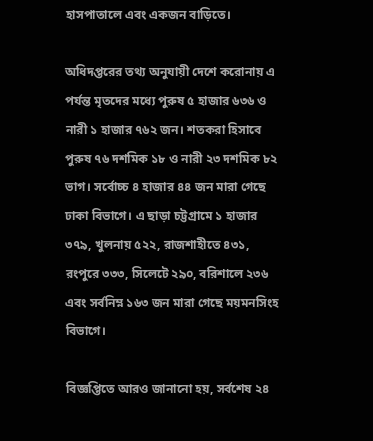হাসপাতালে এবং একজন বাড়িতে।

অধিদপ্তরের তথ্য অনুযায়ী দেশে করোনায় এ পর্যন্ত মৃতদের মধ্যে পুরুষ ৫ হাজার ৬৩৬ ও নারী ১ হাজার ৭৬২ জন। শতকরা হিসাবে পুরুষ ৭৬ দশমিক ১৮ ও নারী ২৩ দশমিক ৮২ ভাগ। সর্বোচ্চ ৪ হাজার ৪৪ জন মারা গেছে ঢাকা বিভাগে। এ ছাড়া চট্টগ্রামে ১ হাজার ৩৭৯, খুলনায় ৫২২, রাজশাহীতে ৪৩১, রংপুরে ৩৩৩, সিলেটে ২৯০, বরিশালে ২৩৬ এবং সর্বনিম্ন ১৬৩ জন মারা গেছে ময়মনসিংহ বিভাগে।

বিজ্ঞপ্তিতে আরও জানানো হয়, সর্বশেষ ২৪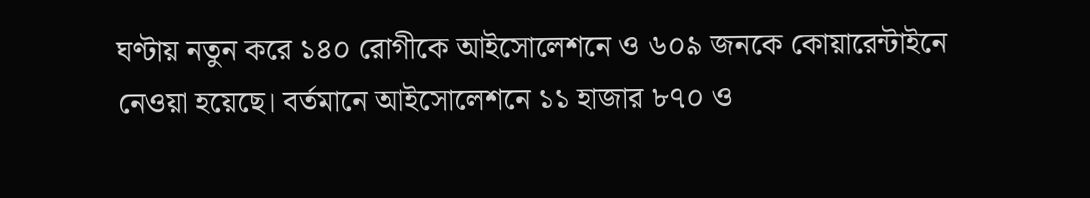ঘণ্টায় নতুন করে ১৪০ রোগীকে আইসোলেশনে ও ৬০৯ জনকে কোয়ারেন্টাইনে নেওয়া হয়েছে। বর্তমানে আইসোলেশনে ১১ হাজার ৮৭০ ও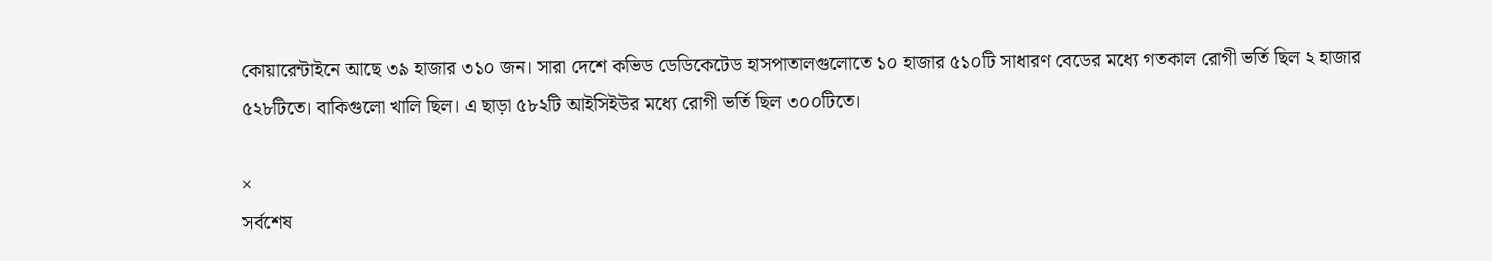কোয়ারেন্টাইনে আছে ৩৯ হাজার ৩১০ জন। সারা দেশে কভিড ডেডিকেটেড হাসপাতালগুলোতে ১০ হাজার ৫১০টি সাধারণ বেডের মধ্যে গতকাল রোগী ভর্তি ছিল ২ হাজার ৫২৮টিতে। বাকিগুলো খালি ছিল। এ ছাড়া ৫৮২টি আইসিইউর মধ্যে রোগী ভর্তি ছিল ৩০০টিতে।

×
সর্বশেষ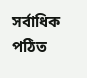সর্বাধিক পঠিত